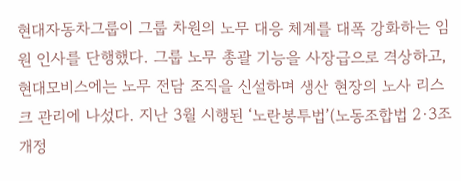현대자동차그룹이 그룹 차원의 노무 대응 체계를 대폭 강화하는 임원 인사를 단행했다. 그룹 노무 총괄 기능을 사장급으로 격상하고, 현대모비스에는 노무 전담 조직을 신설하며 생산 현장의 노사 리스크 관리에 나섰다. 지난 3월 시행된 ‘노란봉투법’(노동조합법 2·3조 개정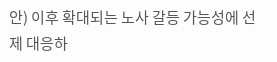안) 이후 확대되는 노사 갈등 가능성에 선제 대응하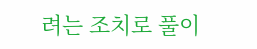려는 조치로 풀이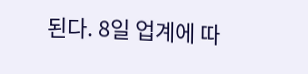된다. 8일 업계에 따